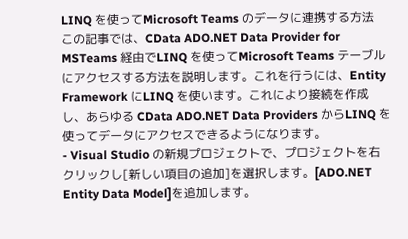LINQ を使ってMicrosoft Teams のデータに連携する方法
この記事では、CData ADO.NET Data Provider for MSTeams 経由でLINQ を使ってMicrosoft Teams テーブルにアクセスする方法を説明します。これを行うには、Entity Framework にLINQ を使います。これにより接続を作成し、あらゆる CData ADO.NET Data Providers からLINQ を使ってデータにアクセスできるようになります。
- Visual Studio の新規プロジェクトで、プロジェクトを右クリックし[新しい項目の追加]を選択します。[ADO.NET Entity Data Model]を追加します。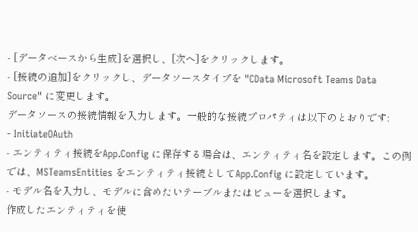- [データベースから生成]を選択し、[次へ]をクリックします。
- [接続の追加]をクリックし、データソースタイプを "CData Microsoft Teams Data Source" に変更します。
データソースの接続情報を入力します。一般的な接続プロパティは以下のとおりです:
- InitiateOAuth
- エンティティ接続をApp.Config に保存する場合は、エンティティ名を設定します。この例では、MSTeamsEntities をエンティティ接続としてApp.Config に設定しています。
- モデル名を入力し、モデルに含めたいテーブルまたはビューを選択します。
作成したエンティティを使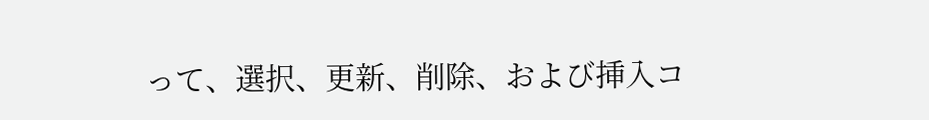って、選択、更新、削除、および挿入コ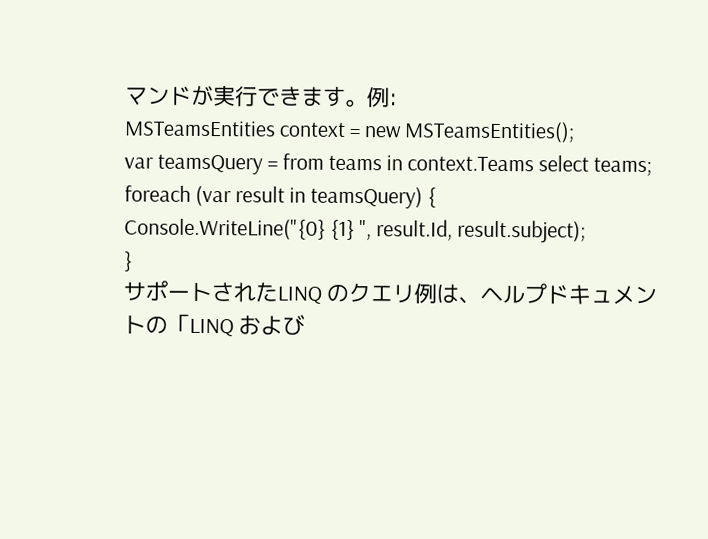マンドが実行できます。例:
MSTeamsEntities context = new MSTeamsEntities();
var teamsQuery = from teams in context.Teams select teams;
foreach (var result in teamsQuery) {
Console.WriteLine("{0} {1} ", result.Id, result.subject);
}
サポートされたLINQ のクエリ例は、ヘルプドキュメントの「LINQ および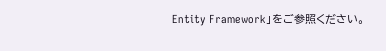Entity Framework」をご参照ください。